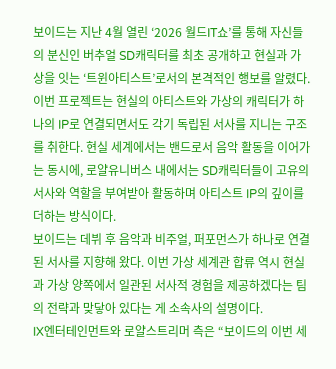보이드는 지난 4월 열린 ‘2026 월드IT쇼’를 통해 자신들의 분신인 버추얼 SD캐릭터를 최초 공개하고 현실과 가상을 잇는 ‘트윈아티스트’로서의 본격적인 행보를 알렸다.
이번 프로젝트는 현실의 아티스트와 가상의 캐릭터가 하나의 IP로 연결되면서도 각기 독립된 서사를 지니는 구조를 취한다. 현실 세계에서는 밴드로서 음악 활동을 이어가는 동시에, 로얄유니버스 내에서는 SD캐릭터들이 고유의 서사와 역할을 부여받아 활동하며 아티스트 IP의 깊이를 더하는 방식이다.
보이드는 데뷔 후 음악과 비주얼, 퍼포먼스가 하나로 연결된 서사를 지향해 왔다. 이번 가상 세계관 합류 역시 현실과 가상 양쪽에서 일관된 서사적 경험을 제공하겠다는 팀의 전략과 맞닿아 있다는 게 소속사의 설명이다.
IX엔터테인먼트와 로얄스트리머 측은 “보이드의 이번 세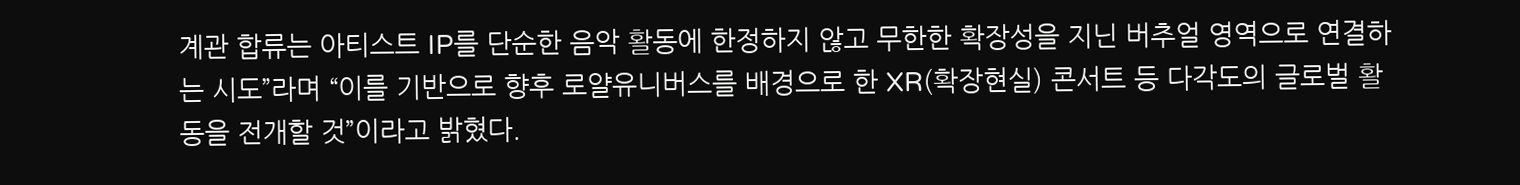계관 합류는 아티스트 IP를 단순한 음악 활동에 한정하지 않고 무한한 확장성을 지닌 버추얼 영역으로 연결하는 시도”라며 “이를 기반으로 향후 로얄유니버스를 배경으로 한 XR(확장현실) 콘서트 등 다각도의 글로벌 활동을 전개할 것”이라고 밝혔다.